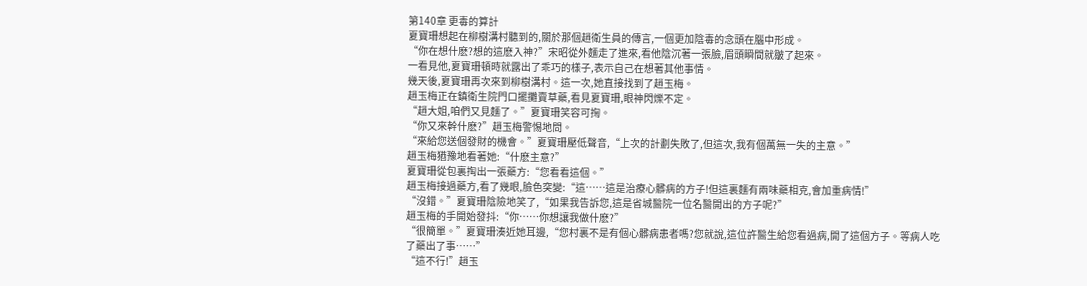第140章 更毒的算計
夏寶珊想起在柳樹溝村聽到的,關於那個趙衛生員的傳言,一個更加陰毒的念頭在腦中形成。
“你在想什麽?想的這麽入神?”宋昭從外麵走了進來,看他陰沉著一張臉,眉頭瞬間就皺了起來。
一看見他,夏寶珊頓時就露出了乖巧的樣子,表示自己在想著其他事情。
幾天後,夏寶珊再次來到柳樹溝村。這一次,她直接找到了趙玉梅。
趙玉梅正在鎮衛生院門口擺攤賣草藥,看見夏寶珊,眼神閃爍不定。
“趙大姐,咱們又見麵了。”夏寶珊笑容可掬。
“你又來幹什麽?”趙玉梅警惕地問。
“來給您送個發財的機會。”夏寶珊壓低聲音,“上次的計劃失敗了,但這次,我有個萬無一失的主意。”
趙玉梅猶豫地看著她:“什麽主意?”
夏寶珊從包裏掏出一張藥方:“您看看這個。”
趙玉梅接過藥方,看了幾眼,臉色突變:“這……這是治療心髒病的方子!但這裏麵有兩味藥相克,會加重病情!”
“沒錯。”夏寶珊陰險地笑了,“如果我告訴您,這是省城醫院一位名醫開出的方子呢?”
趙玉梅的手開始發抖:“你……你想讓我做什麽?”
“很簡單。”夏寶珊湊近她耳邊,“您村裏不是有個心髒病患者嗎?您就說,這位許醫生給您看過病,開了這個方子。等病人吃了藥出了事……”
“這不行!”趙玉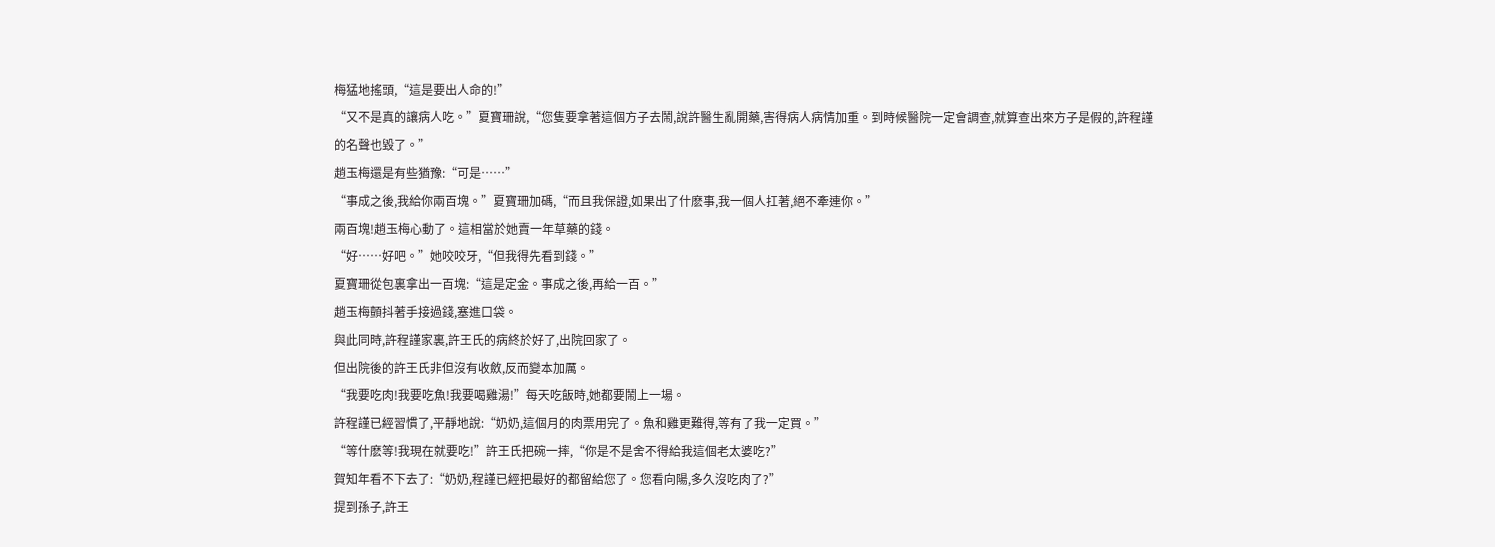梅猛地搖頭,“這是要出人命的!”
“又不是真的讓病人吃。”夏寶珊說,“您隻要拿著這個方子去鬧,說許醫生亂開藥,害得病人病情加重。到時候醫院一定會調查,就算查出來方子是假的,許程謹的名聲也毀了。”
趙玉梅還是有些猶豫:“可是……”
“事成之後,我給你兩百塊。”夏寶珊加碼,“而且我保證,如果出了什麽事,我一個人扛著,絕不牽連你。”
兩百塊!趙玉梅心動了。這相當於她賣一年草藥的錢。
“好……好吧。”她咬咬牙,“但我得先看到錢。”
夏寶珊從包裏拿出一百塊:“這是定金。事成之後,再給一百。”
趙玉梅顫抖著手接過錢,塞進口袋。
與此同時,許程謹家裏,許王氏的病終於好了,出院回家了。
但出院後的許王氏非但沒有收斂,反而變本加厲。
“我要吃肉!我要吃魚!我要喝雞湯!”每天吃飯時,她都要鬧上一場。
許程謹已經習慣了,平靜地說:“奶奶,這個月的肉票用完了。魚和雞更難得,等有了我一定買。”
“等什麽等!我現在就要吃!”許王氏把碗一摔,“你是不是舍不得給我這個老太婆吃?”
賀知年看不下去了:“奶奶,程謹已經把最好的都留給您了。您看向陽,多久沒吃肉了?”
提到孫子,許王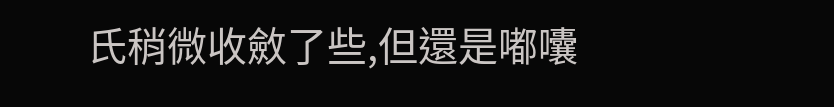氏稍微收斂了些,但還是嘟囔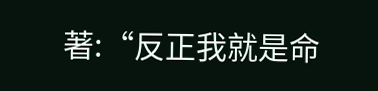著:“反正我就是命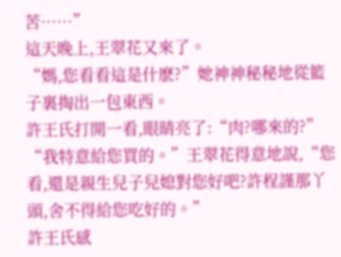苦……”
這天晚上,王翠花又來了。
“媽,您看看這是什麽?”她神神秘秘地從籃子裏掏出一包東西。
許王氏打開一看,眼睛亮了:“肉?哪來的?”
“我特意給您買的。”王翠花得意地說,“您看,還是親生兒子兒媳對您好吧?許程謹那丫頭,舍不得給您吃好的。”
許王氏感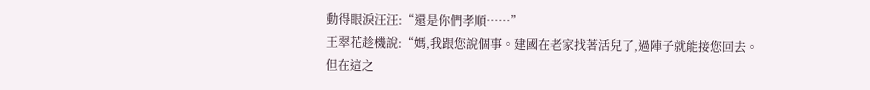動得眼淚汪汪:“還是你們孝順……”
王翠花趁機說:“媽,我跟您說個事。建國在老家找著活兒了,過陣子就能接您回去。但在這之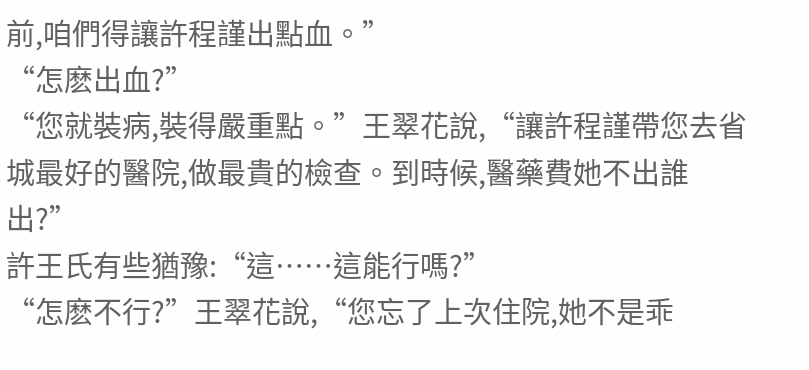前,咱們得讓許程謹出點血。”
“怎麽出血?”
“您就裝病,裝得嚴重點。”王翠花說,“讓許程謹帶您去省城最好的醫院,做最貴的檢查。到時候,醫藥費她不出誰出?”
許王氏有些猶豫:“這……這能行嗎?”
“怎麽不行?”王翠花說,“您忘了上次住院,她不是乖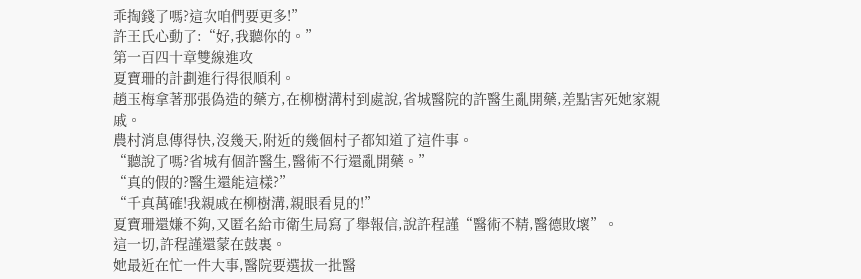乖掏錢了嗎?這次咱們要更多!”
許王氏心動了:“好,我聽你的。”
第一百四十章雙線進攻
夏寶珊的計劃進行得很順利。
趙玉梅拿著那張偽造的藥方,在柳樹溝村到處說,省城醫院的許醫生亂開藥,差點害死她家親戚。
農村消息傳得快,沒幾天,附近的幾個村子都知道了這件事。
“聽說了嗎?省城有個許醫生,醫術不行還亂開藥。”
“真的假的?醫生還能這樣?”
“千真萬確!我親戚在柳樹溝,親眼看見的!”
夏寶珊還嫌不夠,又匿名給市衛生局寫了舉報信,說許程謹“醫術不精,醫德敗壞”。
這一切,許程謹還蒙在鼓裏。
她最近在忙一件大事,醫院要選拔一批醫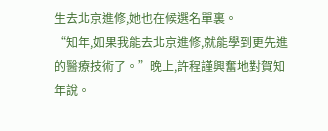生去北京進修,她也在候選名單裏。
“知年,如果我能去北京進修,就能學到更先進的醫療技術了。”晚上,許程謹興奮地對賀知年說。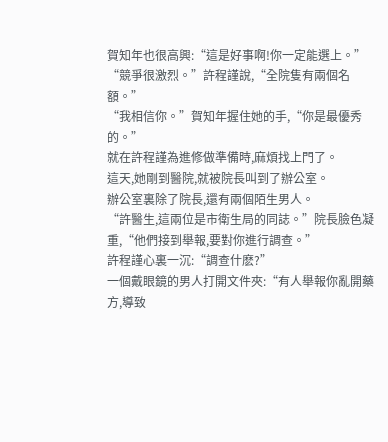賀知年也很高興:“這是好事啊!你一定能選上。”
“競爭很激烈。”許程謹說,“全院隻有兩個名額。”
“我相信你。”賀知年握住她的手,“你是最優秀的。”
就在許程謹為進修做準備時,麻煩找上門了。
這天,她剛到醫院,就被院長叫到了辦公室。
辦公室裏除了院長,還有兩個陌生男人。
“許醫生,這兩位是市衛生局的同誌。”院長臉色凝重,“他們接到舉報,要對你進行調查。”
許程謹心裏一沉:“調查什麽?”
一個戴眼鏡的男人打開文件夾:“有人舉報你亂開藥方,導致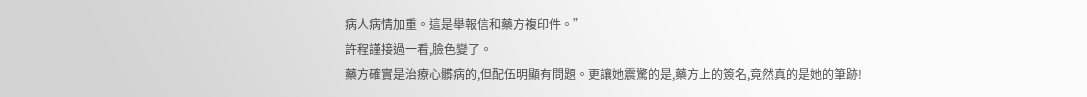病人病情加重。這是舉報信和藥方複印件。”
許程謹接過一看,臉色變了。
藥方確實是治療心髒病的,但配伍明顯有問題。更讓她震驚的是,藥方上的簽名,竟然真的是她的筆跡!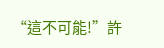“這不可能!”許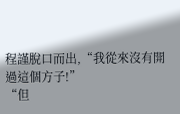程謹脫口而出,“我從來沒有開過這個方子!”
“但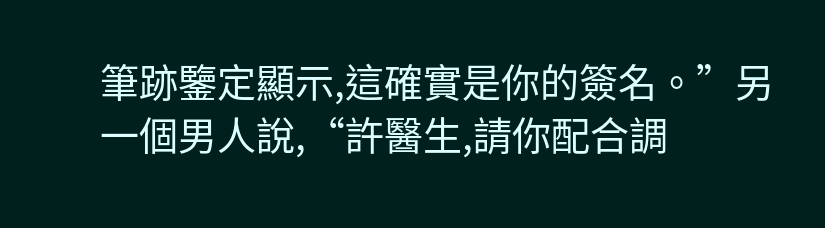筆跡鑒定顯示,這確實是你的簽名。”另一個男人說,“許醫生,請你配合調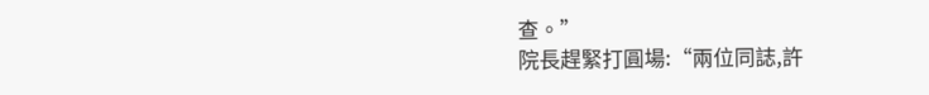查。”
院長趕緊打圓場:“兩位同誌,許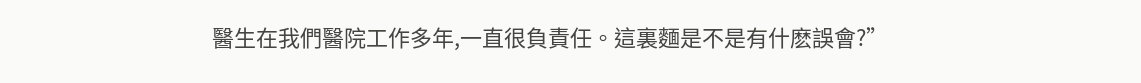醫生在我們醫院工作多年,一直很負責任。這裏麵是不是有什麽誤會?”